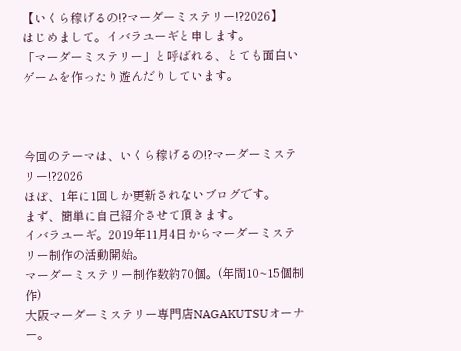【いくら稼げるの!?マーダーミステリー!?2026】
はじめまして。イバラユーギと申します。
「マーダーミステリー」と呼ばれる、とても面白いゲームを作ったり遊んだりしています。



今回のテーマは、いくら稼げるの!?マーダーミステリー!?2026
ほぼ、1年に1回しか更新されないブログです。
まず、簡単に自己紹介させて頂きます。
イバラユーギ。2019年11月4日からマーダーミステリー制作の活動開始。
マーダーミステリー制作数約70個。(年間10~15個制作)
大阪マーダーミステリー専門店NAGAKUTSUオーナー。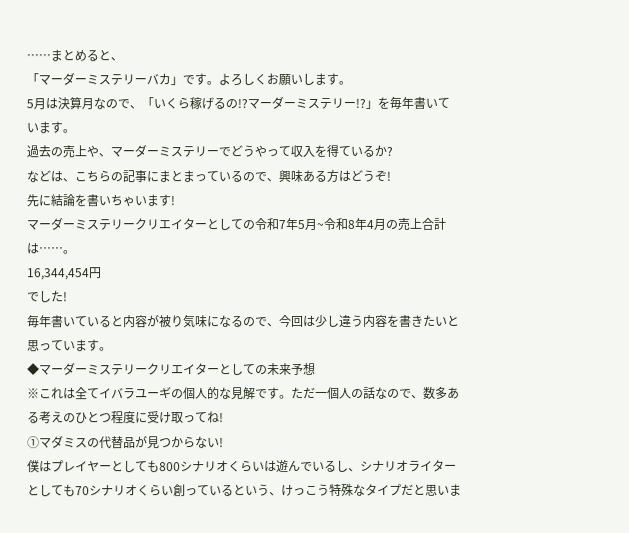……まとめると、
「マーダーミステリーバカ」です。よろしくお願いします。
5月は決算月なので、「いくら稼げるの!?マーダーミステリー!?」を毎年書いています。
過去の売上や、マーダーミステリーでどうやって収入を得ているか?
などは、こちらの記事にまとまっているので、興味ある方はどうぞ!
先に結論を書いちゃいます!
マーダーミステリークリエイターとしての令和7年5月~令和8年4月の売上合計は……。
16,344,454円
でした!
毎年書いていると内容が被り気味になるので、今回は少し違う内容を書きたいと思っています。
◆マーダーミステリークリエイターとしての未来予想
※これは全てイバラユーギの個人的な見解です。ただ一個人の話なので、数多ある考えのひとつ程度に受け取ってね!
①マダミスの代替品が見つからない!
僕はプレイヤーとしても800シナリオくらいは遊んでいるし、シナリオライターとしても70シナリオくらい創っているという、けっこう特殊なタイプだと思いま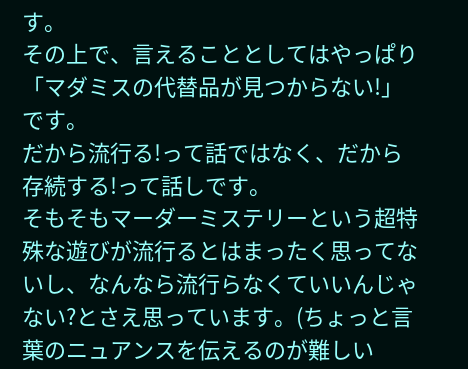す。
その上で、言えることとしてはやっぱり「マダミスの代替品が見つからない!」です。
だから流行る!って話ではなく、だから存続する!って話しです。
そもそもマーダーミステリーという超特殊な遊びが流行るとはまったく思ってないし、なんなら流行らなくていいんじゃない?とさえ思っています。(ちょっと言葉のニュアンスを伝えるのが難しい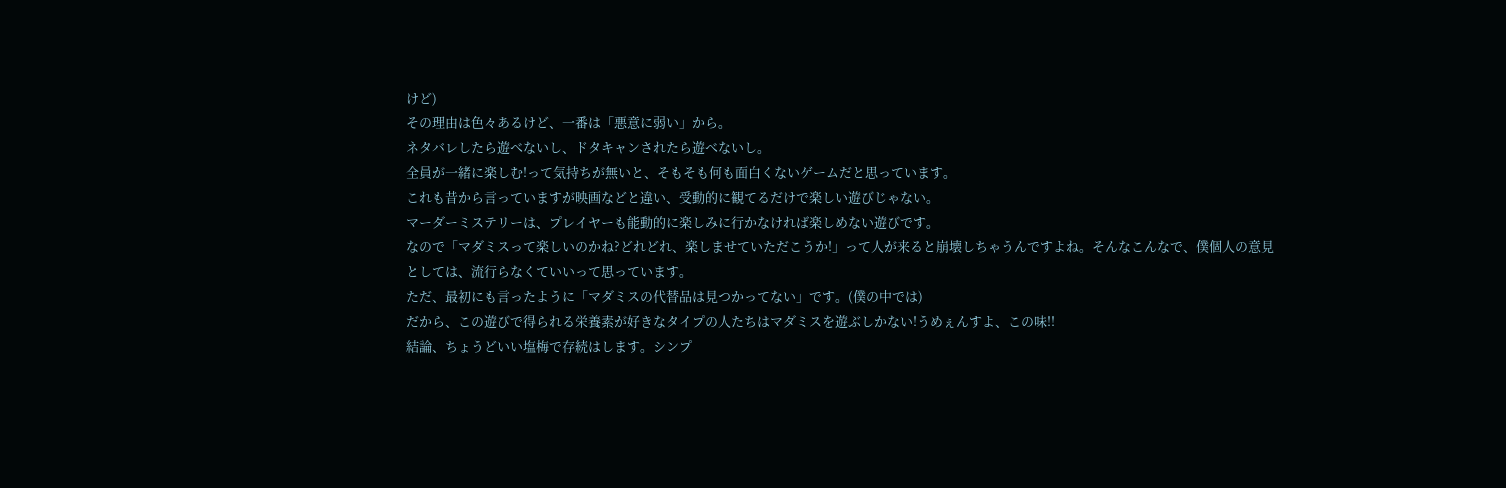けど)
その理由は色々あるけど、一番は「悪意に弱い」から。
ネタバレしたら遊べないし、ドタキャンされたら遊べないし。
全員が一緒に楽しむ!って気持ちが無いと、そもそも何も面白くないゲームだと思っています。
これも昔から言っていますが映画などと違い、受動的に観てるだけで楽しい遊びじゃない。
マーダーミステリーは、プレイヤーも能動的に楽しみに行かなければ楽しめない遊びです。
なので「マダミスって楽しいのかね?どれどれ、楽しませていただこうか!」って人が来ると崩壊しちゃうんですよね。そんなこんなで、僕個人の意見としては、流行らなくていいって思っています。
ただ、最初にも言ったように「マダミスの代替品は見つかってない」です。(僕の中では)
だから、この遊びで得られる栄養素が好きなタイプの人たちはマダミスを遊ぶしかない!うめぇんすよ、この味!!
結論、ちょうどいい塩梅で存続はします。シンプ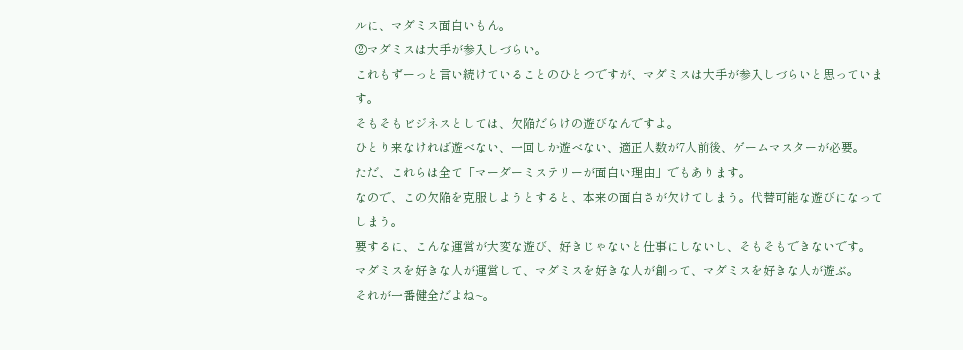ルに、マダミス面白いもん。
②マダミスは大手が参入しづらい。
これもずーっと言い続けていることのひとつですが、マダミスは大手が参入しづらいと思っています。
そもそもビジネスとしては、欠陥だらけの遊びなんですよ。
ひとり来なければ遊べない、一回しか遊べない、適正人数が7人前後、ゲームマスターが必要。
ただ、これらは全て「マーダーミステリーが面白い理由」でもあります。
なので、この欠陥を克服しようとすると、本来の面白さが欠けてしまう。代替可能な遊びになってしまう。
要するに、こんな運営が大変な遊び、好きじゃないと仕事にしないし、そもそもできないです。
マダミスを好きな人が運営して、マダミスを好きな人が創って、マダミスを好きな人が遊ぶ。
それが一番健全だよね~。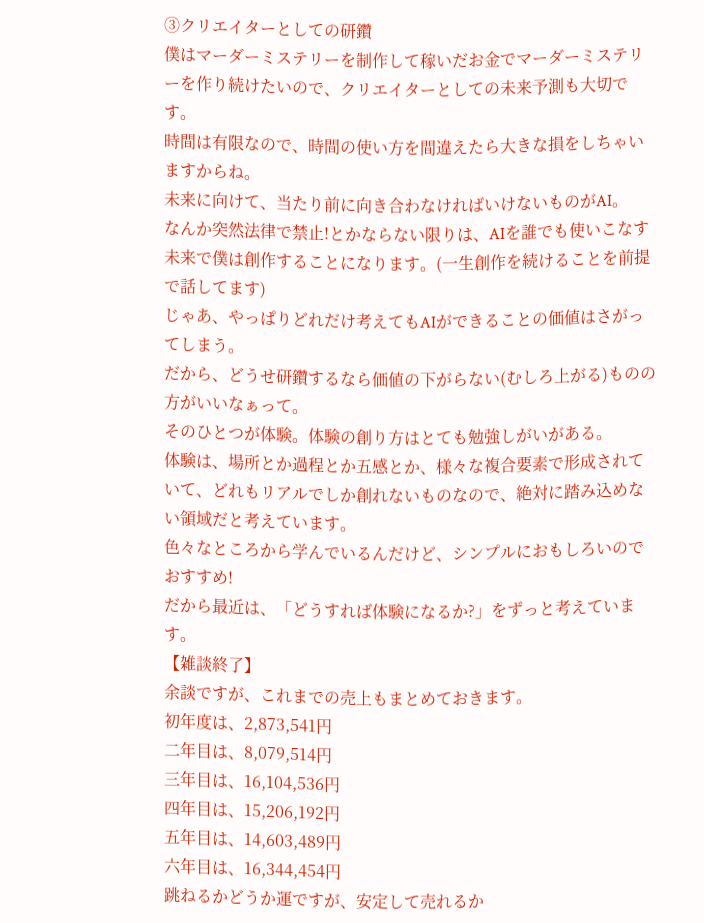③クリエイターとしての研鑽
僕はマーダーミステリーを制作して稼いだお金でマーダーミステリーを作り続けたいので、クリエイターとしての未来予測も大切です。
時間は有限なので、時間の使い方を間違えたら大きな損をしちゃいますからね。
未来に向けて、当たり前に向き合わなければいけないものがAI。
なんか突然法律で禁止!とかならない限りは、AIを誰でも使いこなす未来で僕は創作することになります。(一生創作を続けることを前提で話してます)
じゃあ、やっぱりどれだけ考えてもAIができることの価値はさがってしまう。
だから、どうせ研鑽するなら価値の下がらない(むしろ上がる)ものの方がいいなぁって。
そのひとつが体験。体験の創り方はとても勉強しがいがある。
体験は、場所とか過程とか五感とか、様々な複合要素で形成されていて、どれもリアルでしか創れないものなので、絶対に踏み込めない領域だと考えています。
色々なところから学んでいるんだけど、シンプルにおもしろいのでおすすめ!
だから最近は、「どうすれば体験になるか?」をずっと考えています。
【雑談終了】
余談ですが、これまでの売上もまとめておきます。
初年度は、2,873,541円
二年目は、8,079,514円
三年目は、16,104,536円
四年目は、15,206,192円
五年目は、14,603,489円
六年目は、16,344,454円
跳ねるかどうか運ですが、安定して売れるか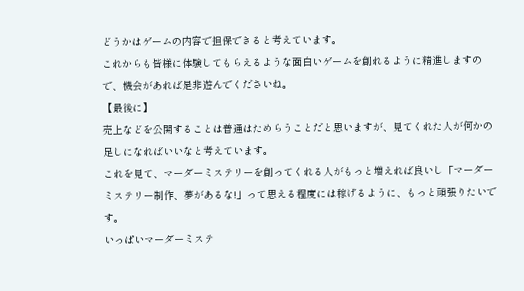どうかはゲームの内容で担保できると考えています。
これからも皆様に体験してもらえるような面白いゲームを創れるように精進しますので、機会があれば是非遊んでくださいね。
【最後に】
売上などを公開することは普通はためらうことだと思いますが、見てくれた人が何かの足しになればいいなと考えています。
これを見て、マーダーミステリーを創ってくれる人がもっと増えれば良いし「マーダーミステリー制作、夢があるな!」って思える程度には稼げるように、もっと頑張りたいです。
いっぱいマーダーミステ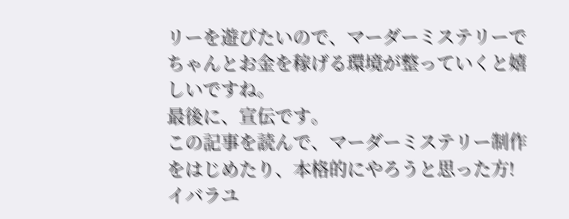リーを遊びたいので、マーダーミステリーでちゃんとお金を稼げる環境が整っていくと嬉しいですね。
最後に、宣伝です。
この記事を読んで、マーダーミステリー制作をはじめたり、本格的にやろうと思った方!
イバラユ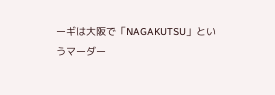ーギは大阪で「NAGAKUTSU」というマーダー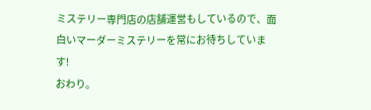ミステリー専門店の店舗運営もしているので、面白いマーダーミステリーを常にお待ちしています!
おわり。